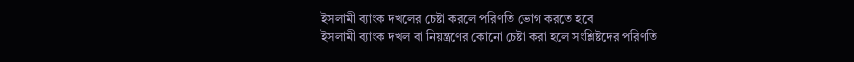ইসলামী ব্যাংক দখলের চেষ্টা করলে পরিণতি ভোগ করতে হবে
ইসলামী ব্যাংক দখল বা নিয়ন্ত্রণের কোনো চেষ্টা করা হলে সংশ্লিষ্টদের পরিণতি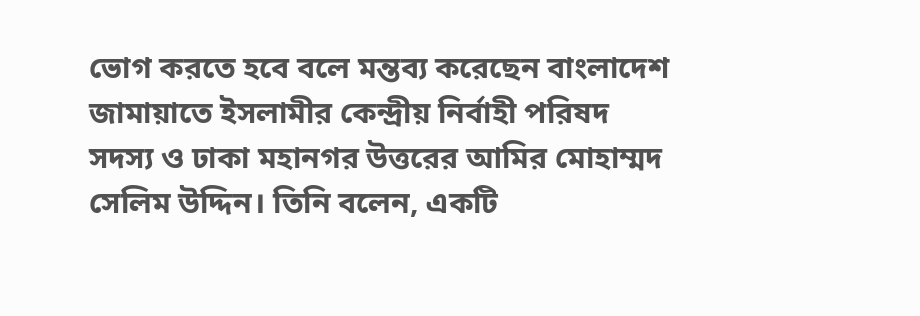ভোগ করতে হবে বলে মন্তব্য করেছেন বাংলাদেশ জামায়াতে ইসলামীর কেন্দ্রীয় নির্বাহী পরিষদ সদস্য ও ঢাকা মহানগর উত্তরের আমির মোহাম্মদ সেলিম উদ্দিন। তিনি বলেন, একটি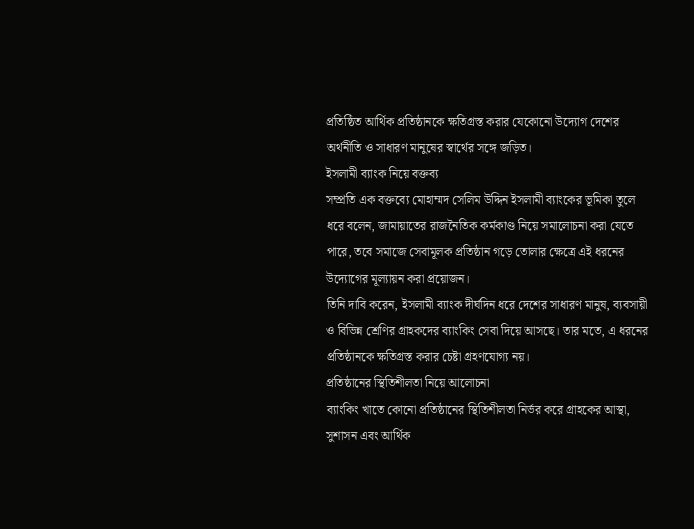প্রতিষ্ঠিত আর্থিক প্রতিষ্ঠানকে ক্ষতিগ্রস্ত করার যেকোনো উদ্যোগ দেশের অর্থনীতি ও সাধারণ মানুষের স্বার্থের সঙ্গে জড়িত।
ইসলামী ব্যাংক নিয়ে বক্তব্য
সম্প্রতি এক বক্তব্যে মোহাম্মদ সেলিম উদ্দিন ইসলামী ব্যাংকের ভূমিকা তুলে ধরে বলেন, জামায়াতের রাজনৈতিক কর্মকাণ্ড নিয়ে সমালোচনা করা যেতে পারে, তবে সমাজে সেবামূলক প্রতিষ্ঠান গড়ে তোলার ক্ষেত্রে এই ধরনের উদ্যোগের মূল্যায়ন করা প্রয়োজন।
তিনি দাবি করেন, ইসলামী ব্যাংক দীর্ঘদিন ধরে দেশের সাধারণ মানুষ, ব্যবসায়ী ও বিভিন্ন শ্রেণির গ্রাহকদের ব্যাংকিং সেবা দিয়ে আসছে। তার মতে, এ ধরনের প্রতিষ্ঠানকে ক্ষতিগ্রস্ত করার চেষ্টা গ্রহণযোগ্য নয়।
প্রতিষ্ঠানের স্থিতিশীলতা নিয়ে আলোচনা
ব্যাংকিং খাতে কোনো প্রতিষ্ঠানের স্থিতিশীলতা নির্ভর করে গ্রাহকের আস্থা, সুশাসন এবং আর্থিক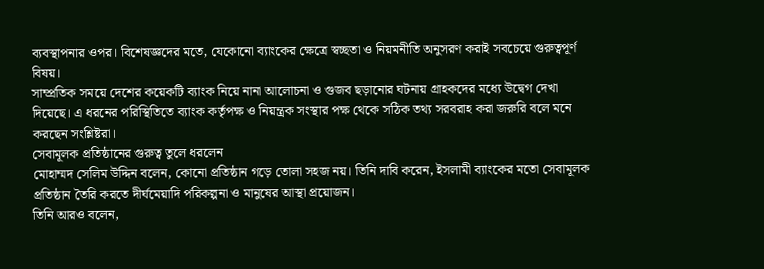ব্যবস্থাপনার ওপর। বিশেষজ্ঞদের মতে, যেকোনো ব্যাংকের ক্ষেত্রে স্বচ্ছতা ও নিয়মনীতি অনুসরণ করাই সবচেয়ে গুরুত্বপূর্ণ বিষয়।
সাম্প্রতিক সময়ে দেশের কয়েকটি ব্যাংক নিয়ে নানা আলোচনা ও গুজব ছড়ানোর ঘটনায় গ্রাহকদের মধ্যে উদ্বেগ দেখা দিয়েছে। এ ধরনের পরিস্থিতিতে ব্যাংক কর্তৃপক্ষ ও নিয়ন্ত্রক সংস্থার পক্ষ থেকে সঠিক তথ্য সরবরাহ করা জরুরি বলে মনে করছেন সংশ্লিষ্টরা।
সেবামূলক প্রতিষ্ঠানের গুরুত্ব তুলে ধরলেন
মোহাম্মদ সেলিম উদ্দিন বলেন, কোনো প্রতিষ্ঠান গড়ে তোলা সহজ নয়। তিনি দাবি করেন, ইসলামী ব্যাংকের মতো সেবামূলক প্রতিষ্ঠান তৈরি করতে দীর্ঘমেয়াদি পরিকল্পনা ও মানুষের আস্থা প্রয়োজন।
তিনি আরও বলেন,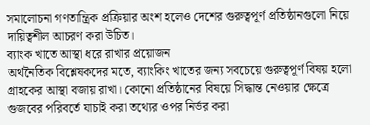সমালোচনা গণতান্ত্রিক প্রক্রিয়ার অংশ হলেও দেশের গুরুত্বপূর্ণ প্রতিষ্ঠানগুলো নিয়ে দায়িত্বশীল আচরণ করা উচিত।
ব্যাংক খাতে আস্থা ধরে রাখার প্রয়োজন
অর্থনৈতিক বিশ্লেষকদের মতে, ব্যাংকিং খাতের জন্য সবচেয়ে গুরুত্বপূর্ণ বিষয় হলো গ্রাহকের আস্থা বজায় রাখা। কোনো প্রতিষ্ঠানের বিষয়ে সিদ্ধান্ত নেওয়ার ক্ষেত্রে গুজবের পরিবর্তে যাচাই করা তথ্যের ওপর নির্ভর করা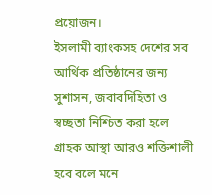প্রয়োজন।
ইসলামী ব্যাংকসহ দেশের সব আর্থিক প্রতিষ্ঠানের জন্য সুশাসন, জবাবদিহিতা ও স্বচ্ছতা নিশ্চিত করা হলে গ্রাহক আস্থা আরও শক্তিশালী হবে বলে মনে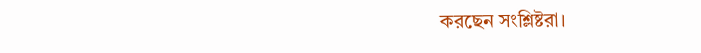করছেন সংশ্লিষ্টরা।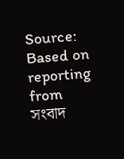Source: Based on reporting from সংবাদ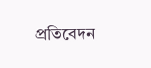প্রতিবেদন